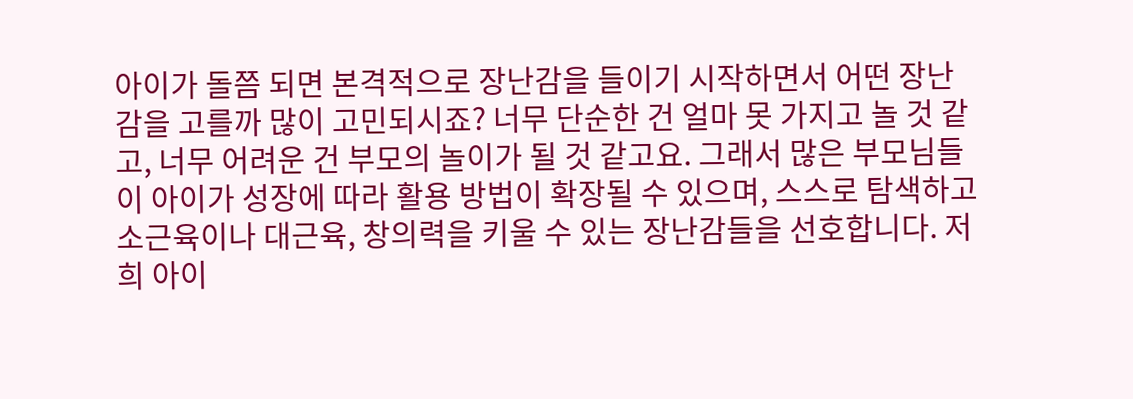아이가 돌쯤 되면 본격적으로 장난감을 들이기 시작하면서 어떤 장난감을 고를까 많이 고민되시죠? 너무 단순한 건 얼마 못 가지고 놀 것 같고, 너무 어려운 건 부모의 놀이가 될 것 같고요. 그래서 많은 부모님들이 아이가 성장에 따라 활용 방법이 확장될 수 있으며, 스스로 탐색하고 소근육이나 대근육, 창의력을 키울 수 있는 장난감들을 선호합니다. 저희 아이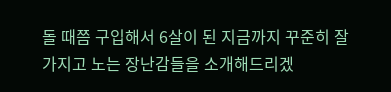돌 때쯤 구입해서 6살이 된 지금까지 꾸준히 잘 가지고 노는 장난감들을 소개해드리겠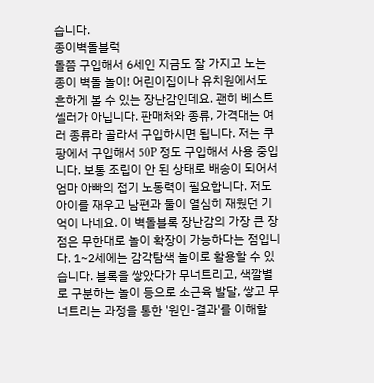습니다.
종이벽돌블럭
돌쯤 구입해서 6세인 지금도 잘 가지고 노는 종이 벽돌 놀이! 어린이집이나 유치원에서도 흔하게 볼 수 있는 장난감인데요. 괜히 베스트셀러가 아닙니다. 판매처와 종류, 가격대는 여러 종류라 골라서 구입하시면 됩니다. 저는 쿠팡에서 구입해서 50P 정도 구입해서 사용 중입니다. 보통 조립이 안 된 상태로 배송이 되어서 엄마 아빠의 접기 노동력이 필요합니다. 저도 아이를 재우고 남편과 둘이 열심히 재웠던 기억이 나네요. 이 벽돌블록 장난감의 가장 큰 장점은 무한대로 놀이 확장이 가능하다는 점입니다. 1~2세에는 감각탐색 놀이로 활용할 수 있습니다. 블록을 쌓았다가 무너트리고, 색깔별로 구분하는 놀이 등으로 소근육 발달, 쌓고 무너트리는 과정을 통한 '원인-결과'를 이해할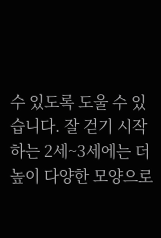수 있도록 도울 수 있습니다. 잘 걷기 시작하는 2세~3세에는 더 높이 다양한 모양으로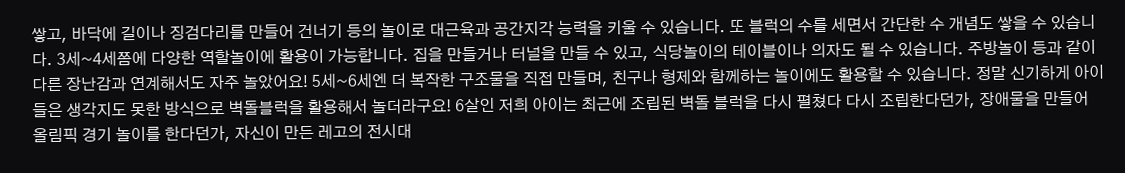쌓고, 바닥에 길이나 징검다리를 만들어 건너기 등의 놀이로 대근육과 공간지각 능력을 키울 수 있습니다. 또 블럭의 수를 세면서 간단한 수 개념도 쌓을 수 있습니다. 3세~4세쯤에 다양한 역할놀이에 활용이 가능합니다. 집을 만들거나 터널을 만들 수 있고, 식당놀이의 테이블이나 의자도 될 수 있습니다. 주방놀이 등과 같이 다른 장난감과 연계해서도 자주 놀았어요! 5세~6세엔 더 복작한 구조물을 직접 만들며, 친구나 형제와 함께하는 놀이에도 활용할 수 있습니다. 정말 신기하게 아이들은 생각지도 못한 방식으로 벽돌블럭을 활용해서 놀더라구요! 6살인 저희 아이는 최근에 조립된 벽돌 블럭을 다시 펼쳤다 다시 조립한다던가, 장애물을 만들어 올림픽 경기 놀이를 한다던가, 자신이 만든 레고의 전시대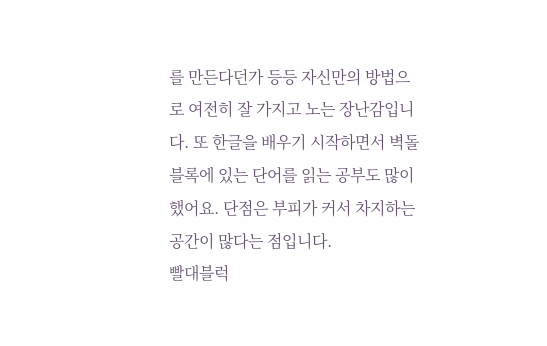를 만든다던가 등등 자신만의 방법으로 여전히 잘 가지고 노는 장난감입니다. 또 한글을 배우기 시작하면서 벽돌블록에 있는 단어를 읽는 공부도 많이 했어요. 단점은 부피가 커서 차지하는 공간이 많다는 점입니다.
빨대블럭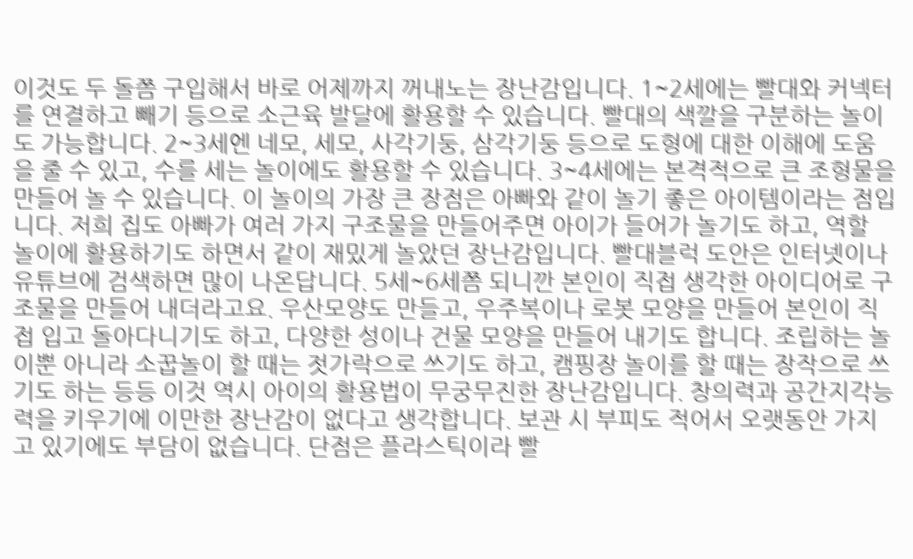이것도 두 돌쯤 구입해서 바로 어제까지 꺼내노는 장난감입니다. 1~2세에는 빨대와 커넥터를 연결하고 빼기 등으로 소근육 발달에 활용할 수 있습니다. 빨대의 색깔을 구분하는 놀이도 가능합니다. 2~3세엔 네모, 세모, 사각기둥, 삼각기둥 등으로 도형에 대한 이해에 도움을 줄 수 있고, 수를 세는 놀이에도 활용할 수 있습니다. 3~4세에는 본격적으로 큰 조형물을 만들어 놀 수 있습니다. 이 놀이의 가장 큰 장점은 아빠와 같이 놀기 좋은 아이템이라는 점입니다. 저희 집도 아빠가 여러 가지 구조물을 만들어주면 아이가 들어가 놀기도 하고, 역할 놀이에 활용하기도 하면서 같이 재밌게 놀았던 장난감입니다. 빨대블럭 도안은 인터넷이나 유튜브에 검색하면 많이 나온답니다. 5세~6세쯤 되니깐 본인이 직접 생각한 아이디어로 구조물을 만들어 내더라고요. 우산모양도 만들고, 우주복이나 로봇 모양을 만들어 본인이 직접 입고 돌아다니기도 하고, 다양한 성이나 건물 모양을 만들어 내기도 합니다. 조립하는 놀이뿐 아니라 소꿉놀이 할 때는 젓가락으로 쓰기도 하고, 캠핑장 놀이를 할 때는 장작으로 쓰기도 하는 등등 이것 역시 아이의 활용법이 무궁무진한 장난감입니다. 창의력과 공간지각능력을 키우기에 이만한 장난감이 없다고 생각합니다. 보관 시 부피도 적어서 오랫동안 가지고 있기에도 부담이 없습니다. 단점은 플라스틱이라 빨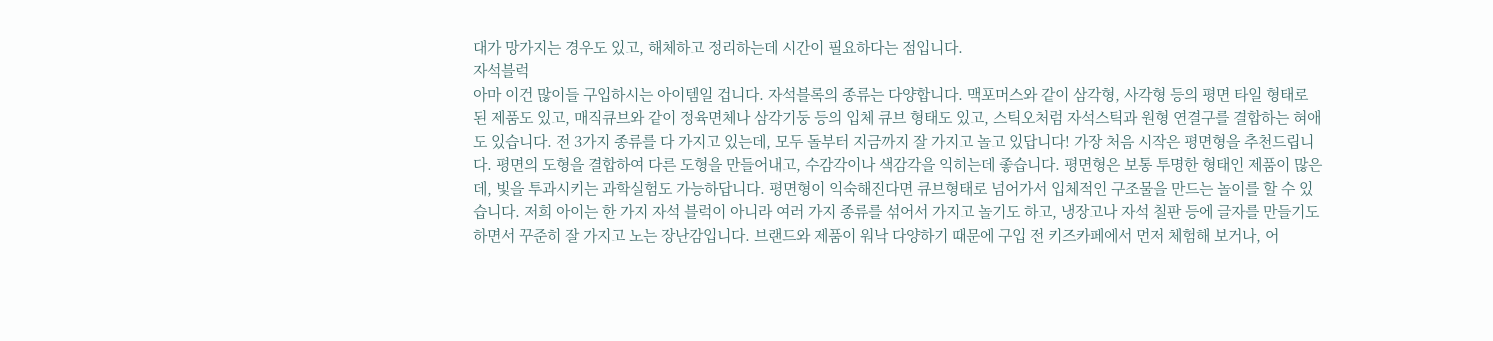대가 망가지는 경우도 있고, 해체하고 정리하는데 시간이 필요하다는 점입니다.
자석블럭
아마 이건 많이들 구입하시는 아이템일 겁니다. 자석블록의 종류는 다양합니다. 맥포머스와 같이 삼각형, 사각형 등의 평면 타일 형태로 된 제품도 있고, 매직큐브와 같이 정육면체나 삼각기둥 등의 입체 큐브 형태도 있고, 스틱오처럼 자석스틱과 원형 연결구를 결합하는 혀애도 있습니다. 전 3가지 종류를 다 가지고 있는데, 모두 돌부터 지금까지 잘 가지고 놀고 있답니다! 가장 처음 시작은 평면형을 추천드립니다. 평면의 도형을 결합하여 다른 도형을 만들어내고, 수감각이나 색감각을 익히는데 좋습니다. 평면형은 보통 투명한 형태인 제품이 많은데, 빛을 투과시키는 과학실험도 가능하답니다. 평면형이 익숙해진다면 큐브형태로 넘어가서 입체적인 구조물을 만드는 놀이를 할 수 있습니다. 저희 아이는 한 가지 자석 블럭이 아니라 여러 가지 종류를 섞어서 가지고 놀기도 하고, 냉장고나 자석 칠판 등에 글자를 만들기도 하면서 꾸준히 잘 가지고 노는 장난감입니다. 브랜드와 제품이 워낙 다양하기 때문에 구입 전 키즈카페에서 먼저 체험해 보거나, 어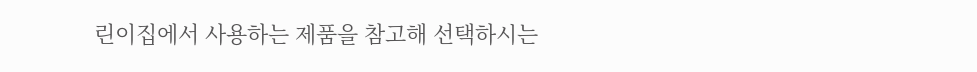린이집에서 사용하는 제품을 참고해 선택하시는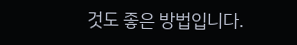것도 좋은 방법입니다.